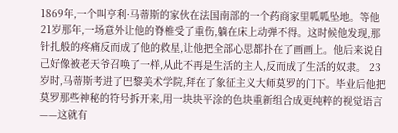1869年,一个叫亨利·马蒂斯的家伙在法国南部的一个药商家里呱呱坠地。等他21岁那年,一场意外让他的脊椎受了重伤,躺在床上动弹不得。这时候他发现,那针扎般的疼痛反而成了他的救星,让他把全部心思都扑在了画画上。他后来说自己好像被老天爷召唤了一样,从此不再是生活的主人,反而成了生活的奴隶。 23岁时,马蒂斯考进了巴黎美术学院,拜在了象征主义大师莫罗的门下。毕业后他把莫罗那些神秘的符号拆开来,用一块块平涂的色块重新组合成更纯粹的视觉语言——这就有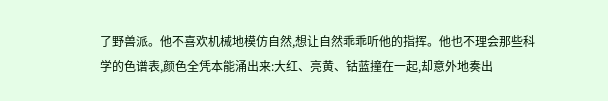了野兽派。他不喜欢机械地模仿自然,想让自然乖乖听他的指挥。他也不理会那些科学的色谱表,颜色全凭本能涌出来:大红、亮黄、钴蓝撞在一起,却意外地奏出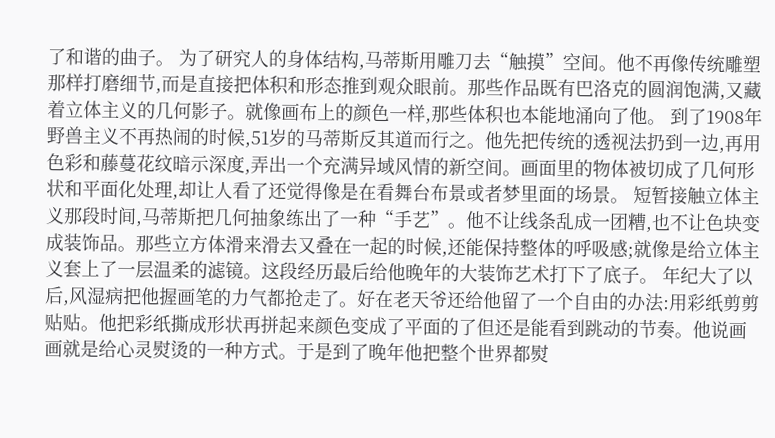了和谐的曲子。 为了研究人的身体结构,马蒂斯用雕刀去“触摸”空间。他不再像传统雕塑那样打磨细节,而是直接把体积和形态推到观众眼前。那些作品既有巴洛克的圆润饱满,又藏着立体主义的几何影子。就像画布上的颜色一样,那些体积也本能地涌向了他。 到了1908年野兽主义不再热闹的时候,51岁的马蒂斯反其道而行之。他先把传统的透视法扔到一边,再用色彩和藤蔓花纹暗示深度,弄出一个充满异域风情的新空间。画面里的物体被切成了几何形状和平面化处理,却让人看了还觉得像是在看舞台布景或者梦里面的场景。 短暂接触立体主义那段时间,马蒂斯把几何抽象练出了一种“手艺”。他不让线条乱成一团糟,也不让色块变成装饰品。那些立方体滑来滑去又叠在一起的时候,还能保持整体的呼吸感;就像是给立体主义套上了一层温柔的滤镜。这段经历最后给他晚年的大装饰艺术打下了底子。 年纪大了以后,风湿病把他握画笔的力气都抢走了。好在老天爷还给他留了一个自由的办法:用彩纸剪剪贴贴。他把彩纸撕成形状再拼起来颜色变成了平面的了但还是能看到跳动的节奏。他说画画就是给心灵熨烫的一种方式。于是到了晚年他把整个世界都熨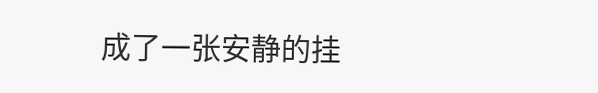成了一张安静的挂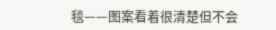毯——图案看着很清楚但不会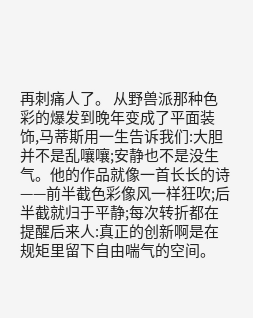再刺痛人了。 从野兽派那种色彩的爆发到晚年变成了平面装饰,马蒂斯用一生告诉我们:大胆并不是乱嚷嚷;安静也不是没生气。他的作品就像一首长长的诗——前半截色彩像风一样狂吹;后半截就归于平静;每次转折都在提醒后来人:真正的创新啊是在规矩里留下自由喘气的空间。